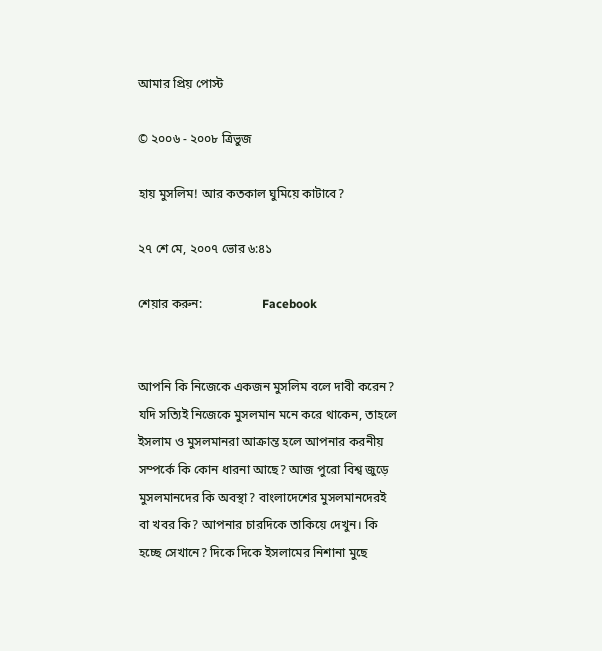আমার প্রিয় পোস্ট

© ২০০৬ - ২০০৮ ত্রিভুজ

হায় মুসলিম! আর কতকাল ঘুমিয়ে কাটাবে?

২৭ শে মে, ২০০৭ ভোর ৬:৪১

শেয়ার করুন:                   Facebook


আপনি কি নিজেকে একজন মুসলিম বলে দাবী করেন? যদি সত্যিই নিজেকে মুসলমান মনে করে থাকেন, তাহলে ইসলাম ও মুসলমানরা আক্রান্ত হলে আপনার করনীয় সম্পর্কে কি কোন ধারনা আছে? আজ পুরো বিশ্ব জুড়ে মুসলমানদের কি অবস্থা? বাংলাদেশের মুসলমানদেরই বা খবর কি? আপনার চারদিকে তাকিয়ে দেখুন। কি হচ্ছে সেখানে? দিকে দিকে ইসলামের নিশানা মুছে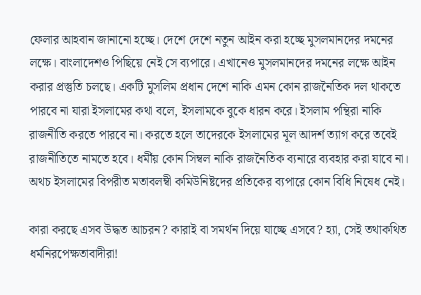ফেলার আহবান জানানো হচ্ছে। দেশে দেশে নতুন আইন করা হচ্ছে মুসলমানদের দমনের লক্ষে। বাংলাদেশও পিছিয়ে নেই সে ব্যপারে। এখানেও মুসলমানদের দমনের লক্ষে আইন করার প্রস্তুতি চলছে। একটি মুসলিম প্রধান দেশে নাকি এমন কোন রাজনৈতিক দল থাকতে পারবে না যারা ইসলামের কথা বলে, ইসলামকে বুকে ধারন করে। ইসলাম পন্থিরা নাকি রাজনীতি করতে পারবে না। করতে হলে তাদেরকে ইসলামের মূল আদর্শ ত্যাগ করে তবেই রাজনীতিতে নামতে হবে। ধর্মীয় কোন সিম্বল নাকি রাজনৈতিক ব্যনারে ব্যবহার করা যাবে না। অথচ ইসলামের বিপরীত মতাবলম্বী কমিউনিষ্টদের প্রতিকের ব্যপারে কোন বিধি নিষেধ নেই।

কারা করছে এসব উদ্ধত আচরন? কারাই বা সমর্থন দিয়ে যাচ্ছে এসবে? হ্যা, সেই তথাকথিত ধর্মনিরপেক্ষতাবাদীরা!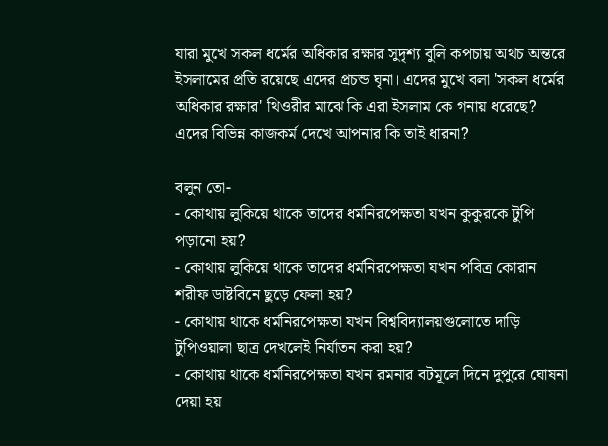যারা মুখে সকল ধর্মের অধিকার রক্ষার সুদৃশ্য বুলি কপচায় অথচ অন্তরে ইসলামের প্রতি রয়েছে এদের প্রচন্ড ঘৃনা। এদের মুখে বলা 'সকল ধর্মের অধিকার রক্ষার' থিওরীর মাঝে কি এরা ইসলাম কে গনায় ধরেছে? এদের বিভিন্ন কাজকর্ম দেখে আপনার কি তাই ধারনা?

বলুন তো-
- কোথায় লুকিয়ে থাকে তাদের ধর্মনিরপেক্ষতা যখন কুকুরকে টুপি পড়ানো হয়?
- কোথায় লুকিয়ে থাকে তাদের ধর্মনিরপেক্ষতা যখন পবিত্র কোরান শরীফ ডাষ্টবিনে ছুড়ে ফেলা হয়?
- কোথায় থাকে ধর্মনিরপেক্ষতা যখন বিশ্ববিদ্যালয়গুলোতে দাড়ি টুপিওয়ালা ছাত্র দেখলেই নির্যাতন করা হয়?
- কোথায় থাকে ধর্মনিরপেক্ষতা যখন রমনার বটমূলে দিনে দুপুরে ঘোষনা দেয়া হয়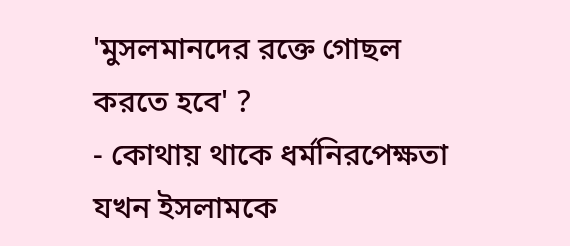'মুসলমানদের রক্তে গোছল করতে হবে' ?
- কোথায় থাকে ধর্মনিরপেক্ষতা যখন ইসলামকে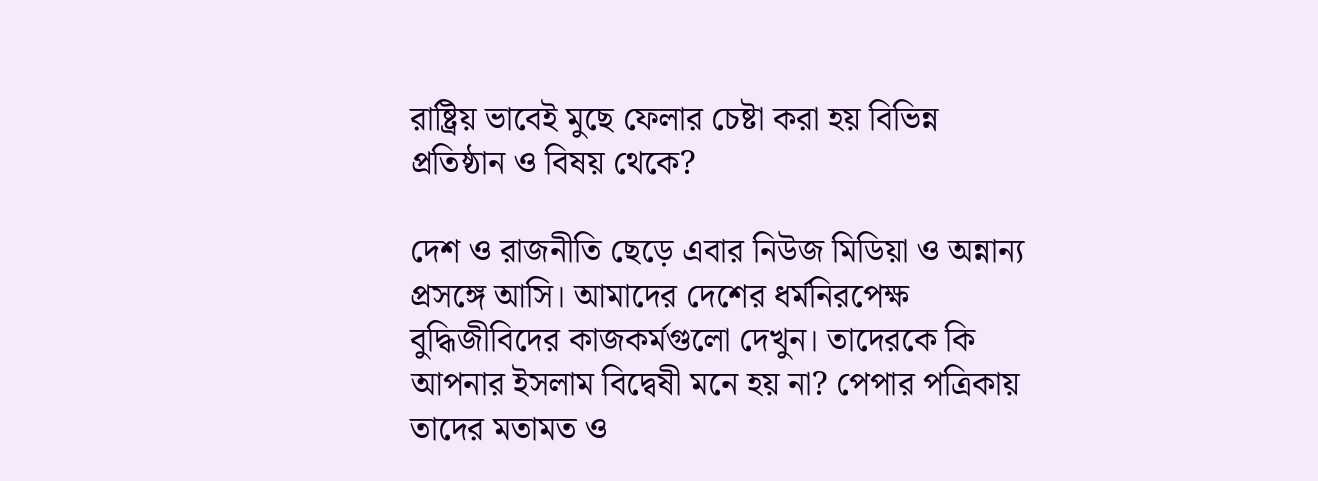রাষ্ট্রিয় ভাবেই মুছে ফেলার চেষ্টা করা হয় বিভিন্ন প্রতিষ্ঠান ও বিষয় থেকে?

দেশ ও রাজনীতি ছেড়ে এবার নিউজ মিডিয়া ও অন্নান্য প্রসঙ্গে আসি। আমাদের দেশের ধর্মনিরপেক্ষ বুদ্ধিজীবিদের কাজকর্মগুলো দেখুন। তাদেরকে কি আপনার ইসলাম বিদ্বেষী মনে হয় না? পেপার পত্রিকায় তাদের মতামত ও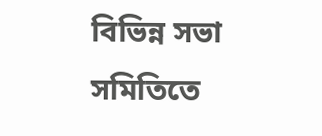বিভিন্ন সভা সমিতিতে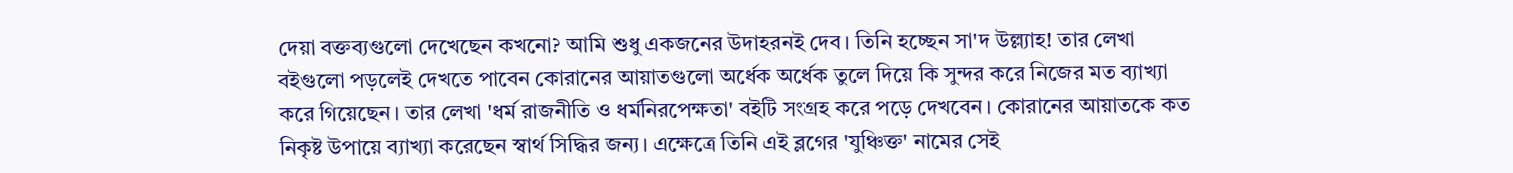দেয়া বক্তব্যগুলো দেখেছেন কখনো? আমি শুধু একজনের উদাহরনই দেব। তিনি হচ্ছেন সা'দ উল্ল্যাহ! তার লেখা বইগুলো পড়লেই দেখতে পাবেন কোরানের আয়াতগুলো অর্ধেক অর্ধেক তুলে দিয়ে কি সুন্দর করে নিজের মত ব্যাখ্যা করে গিয়েছেন। তার লেখা 'ধর্ম রাজনীতি ও ধর্মনিরপেক্ষতা' বইটি সংগ্রহ করে পড়ে দেখবেন। কোরানের আয়াতকে কত নিকৃষ্ট উপায়ে ব্যাখ্যা করেছেন স্বার্থ সিদ্ধির জন্য। এক্ষেত্রে তিনি এই ব্লগের 'যুঞ্চিক্ত' নামের সেই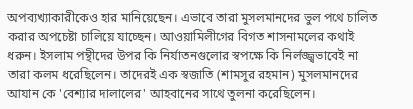অপব্যখ্যাকারীকেও হার মানিয়েছেন। এভাবে তারা মুসলমানদের ভুল পথে চালিত করার অপচেষ্টা চালিয়ে যাচ্ছেন। আওয়ামিলীগের বিগত শাসনামলের কথাই ধরুন। ইসলাম পন্থীদের উপর কি নির্যাতনগুলোর স্বপক্ষে কি নির্লজ্জ্বভাবেই না তারা কলম ধরেছিলেন। তাদেরই এক স্বজাতি (শামসুর রহমান) মুসলমানদের আযান কে 'বেশ্যার দালালের' আহবানের সাথে তুলনা করেছিলেন।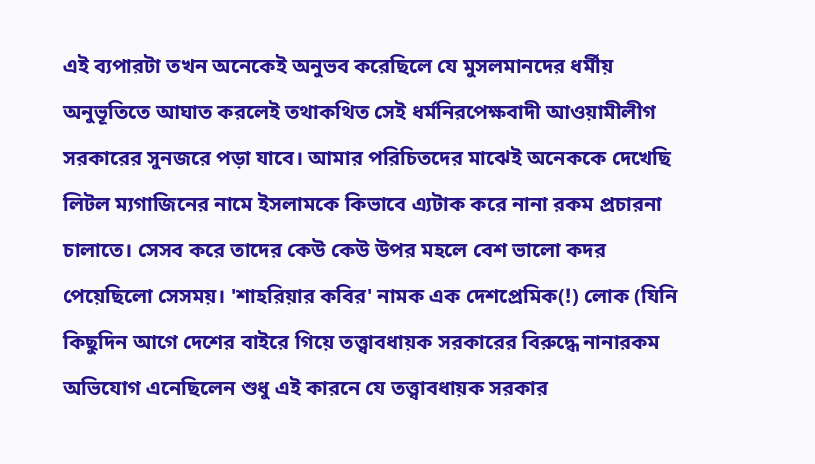এই ব্যপারটা তখন অনেকেই অনুভব করেছিলে যে মুসলমানদের ধর্মীয় অনুভূতিতে আঘাত করলেই তথাকথিত সেই ধর্মনিরপেক্ষবাদী আওয়ামীলীগ সরকারের সুনজরে পড়া যাবে। আমার পরিচিতদের মাঝেই অনেককে দেখেছি লিটল ম্যগাজিনের নামে ইসলামকে কিভাবে এ্যটাক করে নানা রকম প্রচারনা চালাতে। সেসব করে তাদের কেউ কেউ উপর মহলে বেশ ভালো কদর পেয়েছিলো সেসময়। 'শাহরিয়ার কবির' নামক এক দেশপ্রেমিক(!) লোক (যিনি কিছুদিন আগে দেশের বাইরে গিয়ে তত্ত্বাবধায়ক সরকারের বিরুদ্ধে নানারকম অভিযোগ এনেছিলেন শুধু এই কারনে যে তত্ত্বাবধায়ক সরকার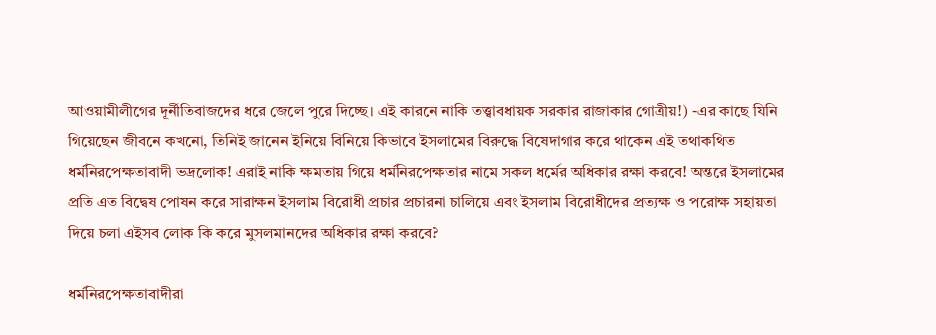আওয়ামীলীগের দূর্নীতিবাজদের ধরে জেলে পুরে দিচ্ছে। এই কারনে নাকি তত্ত্বাবধায়ক সরকার রাজাকার গোত্রীয়!) -এর কাছে যিনি গিয়েছেন জীবনে কখনো, তিনিই জানেন ইনিয়ে বিনিয়ে কিভাবে ইসলামের বিরুদ্ধে বিষেদাগার করে থাকেন এই তথাকথিত ধর্মনিরপেক্ষতাবাদী ভদ্রলোক! এরাই নাকি ক্ষমতায় গিয়ে ধর্মনিরপেক্ষতার নামে সকল ধর্মের অধিকার রক্ষা করবে! অন্তরে ইসলামের প্রতি এত বিদ্বেষ পোষন করে সারাক্ষন ইসলাম বিরোধী প্রচার প্রচারনা চালিয়ে এবং ইসলাম বিরোধীদের প্রত্যক্ষ ও পরোক্ষ সহায়তা দিয়ে চলা এইসব লোক কি করে মুসলমানদের অধিকার রক্ষা করবে?

ধর্মনিরপেক্ষতাবাদীরা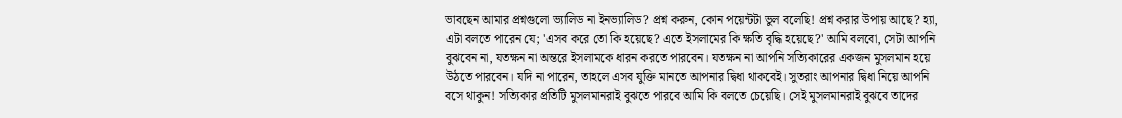ভাবছেন আমার প্রশ্নগুলো ভ্যালিড না ইনভ্যালিড? প্রশ্ন করুন, কোন পয়েন্টটা ভুল বলেছি! প্রশ্ন করার উপায় আছে? হ্যা, এটা বলতে পারেন যে; 'এসব করে তো কি হয়েছে? এতে ইসলামের কি ক্ষতি বৃদ্ধি হয়েছে?' আমি বলবো, সেটা আপনি বুঝবেন না, যতক্ষন না অন্তরে ইসলামকে ধারন করতে পারবেন। যতক্ষন না আপনি সত্যিকারের একজন মুসলমান হয়ে উঠতে পারবেন। যদি না পারেন, তাহলে এসব যুক্তি মানতে আপনার দ্বিধা থাকবেই। সুতরাং আপনার দ্বিধা নিয়ে আপনি বসে থাকুন! সত্যিকার প্রতিটি মুসলমানরাই বুঝতে পারবে আমি কি বলতে চেয়েছি। সেই মুসলমানরাই বুঝবে তাদের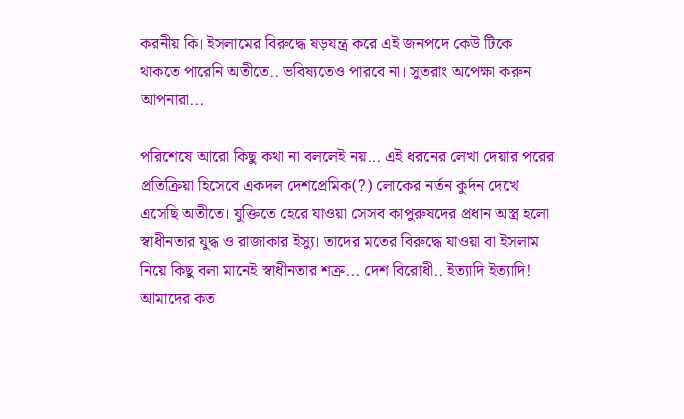করনীয় কি। ইসলামের বিরুদ্ধে ষড়যন্ত্র করে এই জনপদে কেউ টিকে থাকতে পারেনি অতীতে.. ভবিষ্যতেও পারবে না। সুতরাং অপেক্ষা করুন আপনারা...

পরিশেষে আরো কিছু কথা না বললেই নয়... এই ধরনের লেখা দেয়ার পরের প্রতিক্রিয়া হিসেবে একদল দেশপ্রেমিক(?) লোকের নর্তন কুর্দন দেখে এসেছি অতীতে। যুক্তিতে হেরে যাওয়া সেসব কাপুরুষদের প্রধান অস্ত্র হলো স্বাধীনতার যুদ্ধ ও রাজাকার ইস্যু। তাদের মতের বিরুদ্ধে যাওয়া বা ইসলাম নিয়ে কিছু বলা মানেই স্বাধীনতার শত্রু... দেশ বিরোধী.. ইত্যাদি ইত্যাদি! আমাদের কত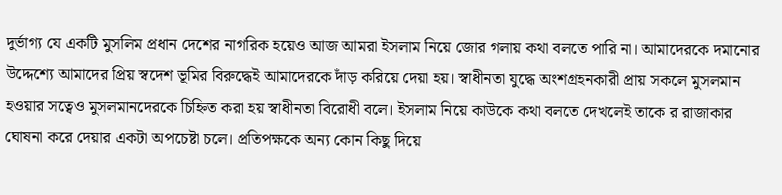দুর্ভাগ্য যে একটি মুসলিম প্রধান দেশের নাগরিক হয়েও আজ আমরা ইসলাম নিয়ে জোর গলায় কথা বলতে পারি না। আমাদেরকে দমানোর উদ্দেশ্যে আমাদের প্রিয় স্বদেশ ভূমির বিরুদ্ধেই আমাদেরকে দাঁড় করিয়ে দেয়া হয়। স্বাধীনতা যুদ্ধে অংশগ্রহনকারী প্রায় সকলে মুসলমান হওয়ার সত্বেও মুসলমানদেরকে চিহ্নিত করা হয় স্বাধীনতা বিরোধী বলে। ইসলাম নিয়ে কাউকে কথা বলতে দেখলেই তাকে র রাজাকার ঘোষনা করে দেয়ার একটা অপচেষ্টা চলে। প্রতিপক্ষকে অন্য কোন কিছু দিয়ে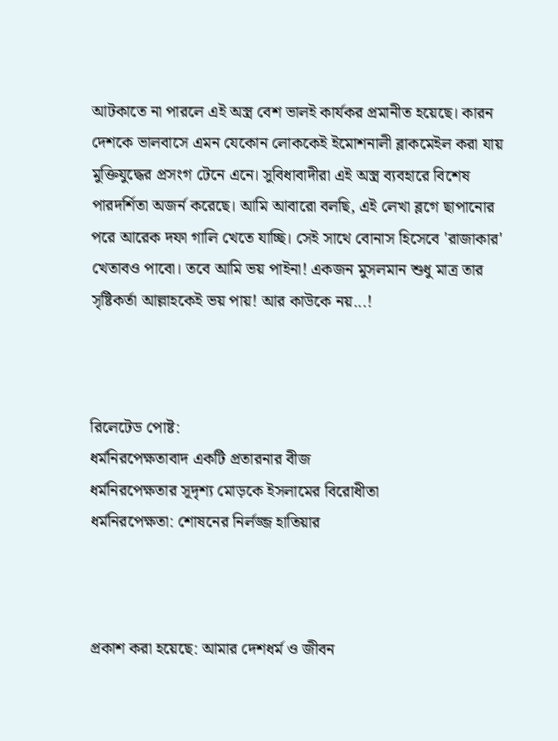আটকাতে না পারলে এই অস্ত্র বেশ ভালই কার্যকর প্রমানীত হয়েছে। কারন দেশকে ভালবাসে এমন যেকোন লোককেই ইমোশনালী ব্লাকমেইল করা যায় মুক্তিযুদ্ধের প্রসংগ টেনে এনে। সুবিধাবাদীরা এই অস্ত্র ব্যবহারে বিশেষ পারদর্শিতা অজর্ন করেছে। আমি আবারো বলছি, এই লেখা ব্লগে ছাপানোর পরে আরেক দফা গালি খেতে যাচ্ছি। সেই সাথে বোনাস হিসেবে 'রাজাকার' খেতাবও পাবো। তবে আমি ভয় পাইনা! একজন মুসলমান শুধু মাত্র তার সৃষ্টিকর্তা আল্লাহকেই ভয় পায়! আর কাউকে নয়...!



রিলেটেড পোষ্ট:
ধর্মনিরপেক্ষতাবাদ একটি প্রতারনার বীজ
ধর্মনিরপেক্ষতার সূদৃশ্য মোড়কে ইসলামের বিরোধীতা
ধর্মনিরপেক্ষতা: শোষনের নির্লজ্জ হাতিয়ার



প্রকাশ করা হয়েছে: আমার দেশধর্ম ও জীবন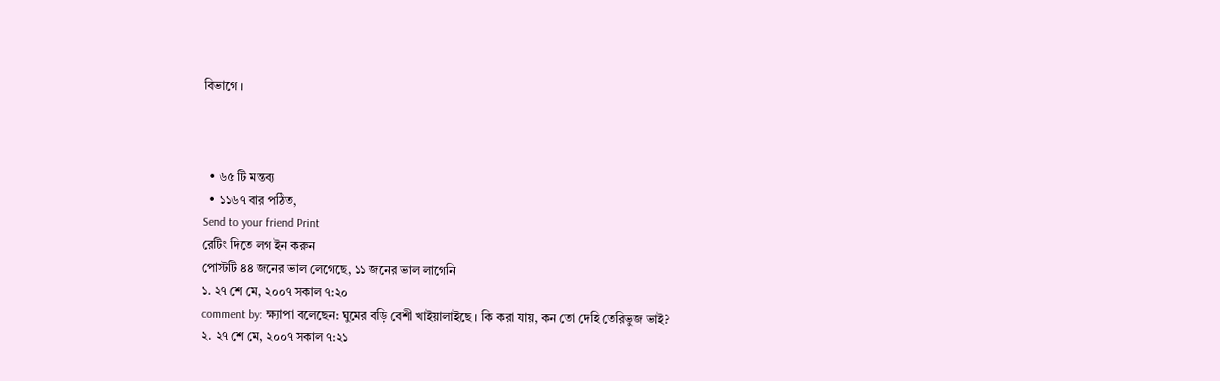বিভাগে ।



  • ৬৫ টি মন্তব্য
  • ১১৬৭ বার পঠিত,
Send to your friend Print
রেটিং দিতে লগ ইন করুন
পোস্টটি ৪৪ জনের ভাল লেগেছে, ১১ জনের ভাল লাগেনি
১. ২৭ শে মে, ২০০৭ সকাল ৭:২০
comment by: ক্ষ্যাপা বলেছেন: ঘুমের বড়ি বেশী খাইয়ালাইছে । কি করা যায়, কন তো দেহি তেরিভুজ ভাই?
২. ২৭ শে মে, ২০০৭ সকাল ৭:২১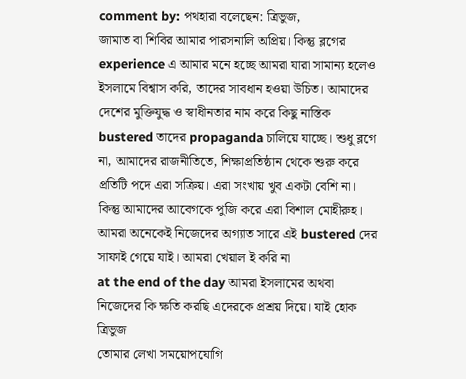comment by: পথহারা বলেছেন: ত্রিভুজ,
জামাত বা শিবির আমার পারসনালি অপ্রিয়। কিন্তু ব্লগের experience এ আমার মনে হচ্ছে আমরা যারা সামান্য হলেও ইসলামে বিশ্বাস করি, তাদের সাবধান হওয়া উচিত। আমাদের দেশের মুক্তিযুদ্ধ ও স্বাধীনতার নাম করে কিছু নাস্তিক bustered তাদের propaganda চালিয়ে যাচ্ছে। শুধু ব্লগে না, আমাদের রাজনীতিতে, শিক্ষাপ্রতিষ্ঠান থেকে শুরু করে প্রতিটি পদে এরা সক্রিয়। এরা সংখায় খুব একটা বেশি না। কিন্তু আমাদের আবেগকে পুজি করে এরা বিশাল মোহীরুহ। আমরা অনেকেই নিজেদের অগ্যাত সারে এই bustered দের সাফাই গেয়ে যাই। আমরা খেয়াল ই করি না
at the end of the day আমরা ইসলামের অথবা নিজেদের কি ক্ষতি করছি এদেরকে প্রশ্রয় দিয়ে। যাই হোক ত্রিভুজ
তোমার লেখা সময়োপযোগি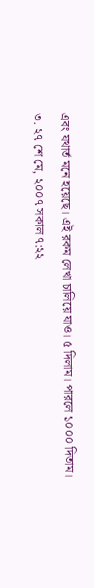এবং যথার্ত মনে হয়েছে। এই রকম লেখা চালিয়ে যাও। ৫ দিলাম। পারলে ১০০০ দিতাম।
৩. ২৭ শে মে, ২০০৭ সকাল ৭:২২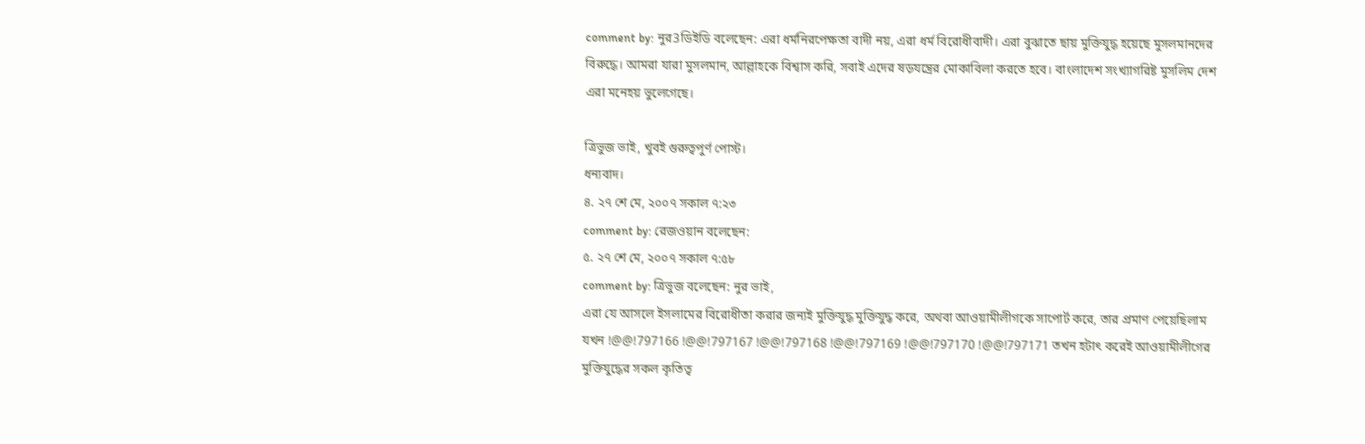comment by: নুর3ডিইডি বলেছেন: এরা ধর্মনিরপেক্ষতা বাদী নয়, এরা ধর্ম বিরোধীবাদী। এরা বুঝাতে ছায় মুক্তিযুদ্ধ হয়েছে মুসলমানদের বিরুদ্ধে। আমরা যারা মুসলমান, আল্লাহকে বিশ্বাস করি, সবাই এদের ষড়যন্ত্রের মোকাবিলা করতে হবে। বাংলাদেশ সংখ্যাগরিষ্ট মুসলিম দেশ এরা মনেহয় ভুলেগেছে।

ত্রিভুজ ভাই, খুবই গুরুত্বপুর্ণ পোস্ট।
ধন্যবাদ।
৪. ২৭ শে মে, ২০০৭ সকাল ৭:২৩
comment by: রেজওয়ান বলেছেন:
৫. ২৭ শে মে, ২০০৭ সকাল ৭:৫৮
comment by: ত্রিভুজ বলেছেন: নুর ভাই,
এরা যে আসলে ইসলামের বিরোধীতা করার জন্যই মুক্তিযুদ্ধ মুক্তিযুদ্ধ করে, অথবা আওয়ামীলীগকে সাপোর্ট করে, তার প্রমাণ পেয়েছিলাম যখন !@@!797166 !@@!797167 !@@!797168 !@@!797169 !@@!797170 !@@!797171 তখন হটাৎ করেই আওয়ামীলীগের মুক্তিযুদ্ধের সকল কৃতিত্ব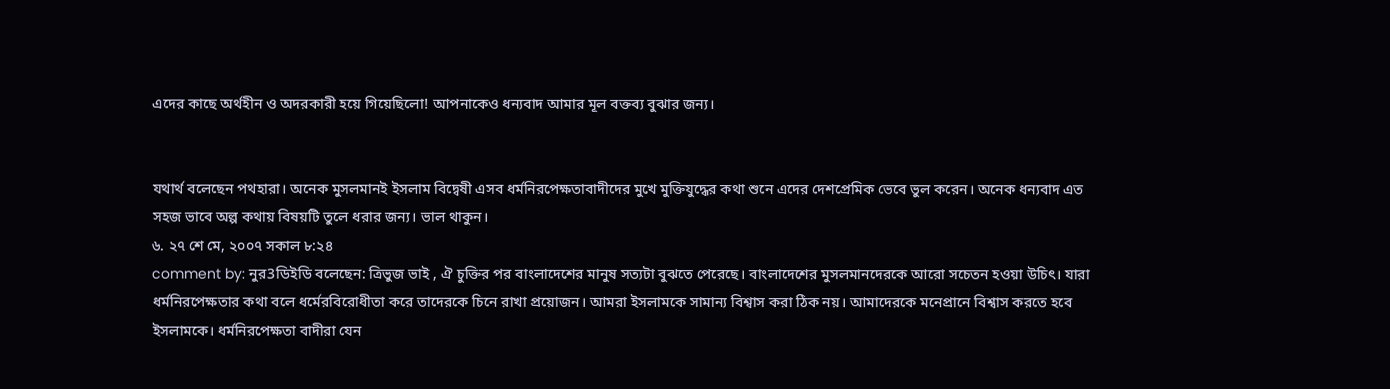এদের কাছে অর্থহীন ও অদরকারী হয়ে গিয়েছিলো! আপনাকেও ধন্যবাদ আমার মূল বক্তব্য বুঝার জন্য।


যথার্থ বলেছেন পথহারা। অনেক মুসলমানই ইসলাম বিদ্বেষী এসব ধর্মনিরপেক্ষতাবাদীদের মুখে মুক্তিযুদ্ধের কথা শুনে এদের দেশপ্রেমিক ভেবে ভুল করেন। অনেক ধন্যবাদ এত সহজ ভাবে অল্প কথায় বিষয়টি তুলে ধরার জন্য। ভাল থাকুন।
৬. ২৭ শে মে, ২০০৭ সকাল ৮:২৪
comment by: নুর3ডিইডি বলেছেন: ত্রিভুজ ভাই , ঐ চুক্তির পর বাংলাদেশের মানুষ সত্যটা বুঝতে পেরেছে। বাংলাদেশের মুসলমানদেরকে আরো সচেতন হওয়া উচিৎ। যারা ধর্মনিরপেক্ষতার কথা বলে ধর্মেরবিরোধীতা করে তাদেরকে চিনে রাখা প্রয়োজন। আমরা ইসলামকে সামান্য বিশ্বাস করা ঠিক নয়। আমাদেরকে মনেপ্রানে বিশ্বাস করতে হবে ইসলামকে। ধর্মনিরপেক্ষতা বাদীরা যেন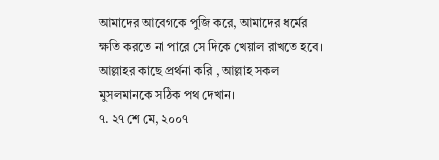আমাদের আবেগকে পুজি করে, আমাদের ধর্মের ক্ষতি করতে না পারে সে দিকে খেয়াল রাখতে হবে। আল্লাহর কাছে প্রর্থনা করি , আল্লাহ সকল মুসলমানকে সঠিক পথ দেখান।
৭. ২৭ শে মে, ২০০৭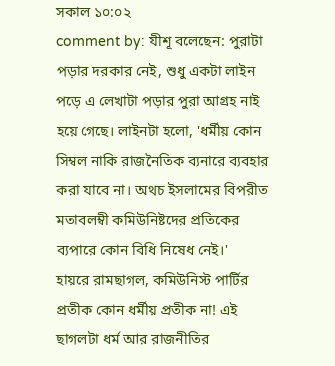সকাল ১০:০২
comment by: যীশূ বলেছেন: পুরাটা পড়ার দরকার নেই, শুধু একটা লাইন পড়ে এ লেখাটা পড়ার পুরা আগ্রহ নাই হয়ে গেছে। লাইনটা হলো, 'ধর্মীয় কোন সিম্বল নাকি রাজনৈতিক ব্যনারে ব্যবহার করা যাবে না। অথচ ইসলামের বিপরীত মতাবলম্বী কমিউনিষ্টদের প্রতিকের ব্যপারে কোন বিধি নিষেধ নেই।'
হায়রে রামছাগল, কমিউনিস্ট পার্টির প্রতীক কোন ধর্মীয় প্রতীক না! এই ছাগলটা ধর্ম আর রাজনীতির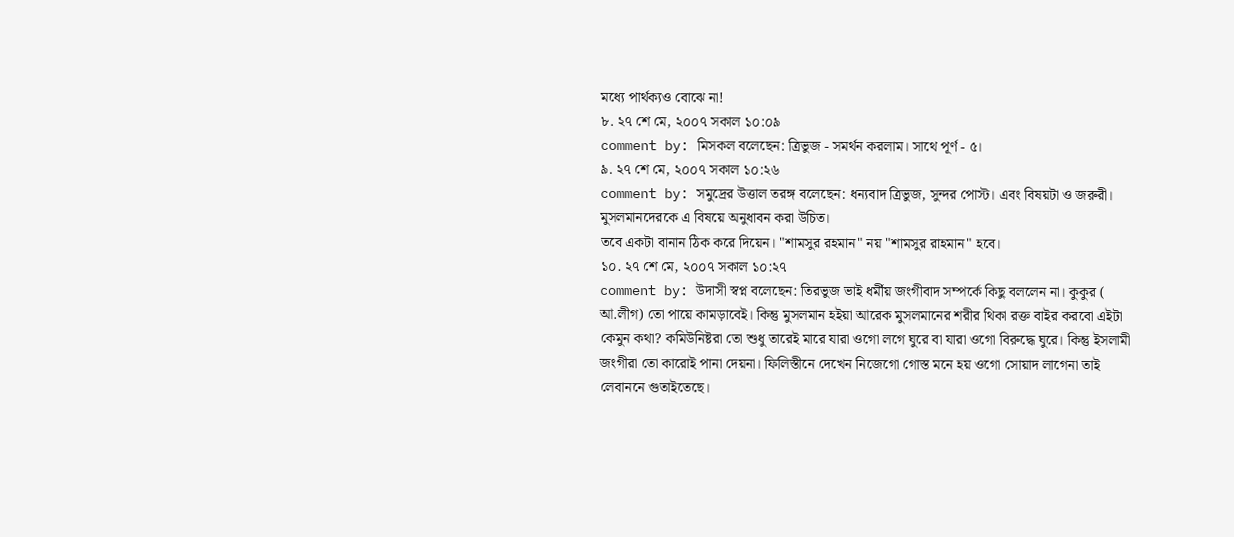মধ্যে পার্থক্যও বোঝে না!
৮. ২৭ শে মে, ২০০৭ সকাল ১০:০৯
comment by: মিসকল বলেছেন: ত্রিভুজ - সমর্থন করলাম। সাথে পূর্ণ - ৫।
৯. ২৭ শে মে, ২০০৭ সকাল ১০:২৬
comment by: সমুদ্রের উত্তাল তরঙ্গ বলেছেন: ধন্যবাদ ত্রিভুজ, সুন্দর পোস্ট। এবং বিষয়টা ও জরুরী। মুসলমানদেরকে এ বিষয়ে অনুধাবন করা উচিত।
তবে একটা বানান ঠিক করে দিয়েন। "শামসুর রহমান" নয় "শামসুর রাহমান" হবে।
১০. ২৭ শে মে, ২০০৭ সকাল ১০:২৭
comment by: উদাসী স্বপ্ন বলেছেন: তিরভুজ ভাই ধর্মীয় জংগীবাদ সম্পর্কে কিছু বললেন না। কুকুর ( আ.লীগ) তো পায়ে কামড়াবেই। কিন্তু মুসলমান হইয়া আরেক মুসলমানের শরীর থিকা রক্ত বাইর করবো এইটা কেমুন কথা? কমিউনিষ্টরা তো শুধু তারেই মারে যারা ওগো লগে ঘুরে বা যারা ওগো বিরুদ্ধে ঘুরে। কিন্তু ইসলামী জংগীরা তো কারোই পানা দেয়না। ফিলিস্তীনে দেখেন নিজেগো গোস্ত মনে হয় ওগো সোয়াদ লাগেনা তাই লেবাননে গুতাইতেছে।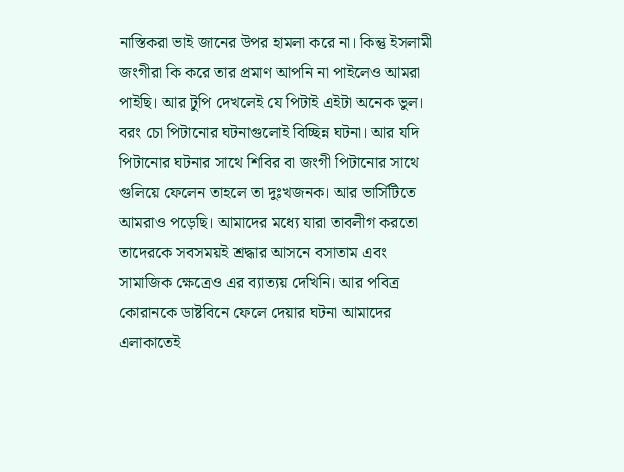নাস্তিকরা ভাই জানের উপর হামলা করে না। কিন্তু ইসলামী জংগীরা কি করে তার প্রমাণ আপনি না পাইলেও আমরা পাইছি। আর টুপি দেখলেই যে পিটাই এইটা অনেক ভুল। বরং চো পিটানোর ঘটনাগুলোই বিচ্ছিন্ন ঘটনা। আর যদি পিটানোর ঘটনার সাথে শিবির বা জংগী পিটানোর সাথে গুলিয়ে ফেলেন তাহলে তা দুঃখজনক। আর ভার্সিটিতে আমরাও পড়েছি। আমাদের মধ্যে যারা তাবলীগ করতো তাদেরকে সবসময়ই শ্রদ্ধার আসনে বসাতাম এবং সামাজিক ক্ষেত্রেও এর ব্যাত্যয় দেখিনি। আর পবিত্র কোরানকে ডাষ্টবিনে ফেলে দেয়ার ঘটনা আমাদের এলাকাতেই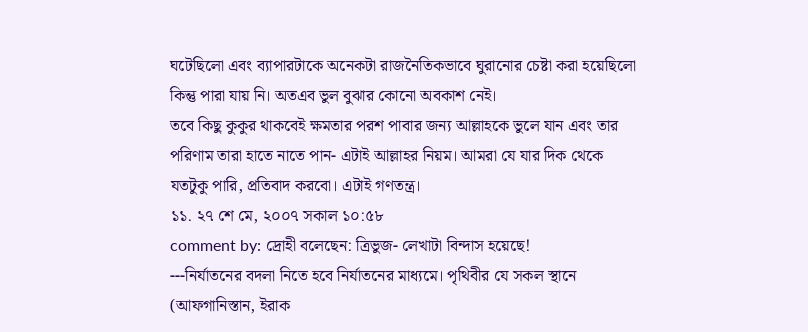ঘটেছিলো এবং ব্যাপারটাকে অনেকটা রাজনৈতিকভাবে ঘুরানোর চেষ্টা করা হয়েছিলো কিন্তু পারা যায় নি। অতএব ভুল বুঝার কোনো অবকাশ নেই।
তবে কিছু কুকুর থাকবেই ক্ষমতার পরশ পাবার জন্য আল্লাহকে ভুলে যান এবং তার পরিণাম তারা হাতে নাতে পান- এটাই আল্লাহর নিয়ম। আমরা যে যার দিক থেকে যতটুকু পারি, প্রতিবাদ করবো। এটাই গণতন্ত্র।
১১. ২৭ শে মে, ২০০৭ সকাল ১০:৫৮
comment by: দ্রোহী বলেছেন: ত্রিভুজ- লেখাটা বিন্দাস হয়েছে!
---নির্যাতনের বদলা নিতে হবে নির্যাতনের মাধ্যমে। পৃথিবীর যে সকল স্থানে (আফগানিস্তান, ইরাক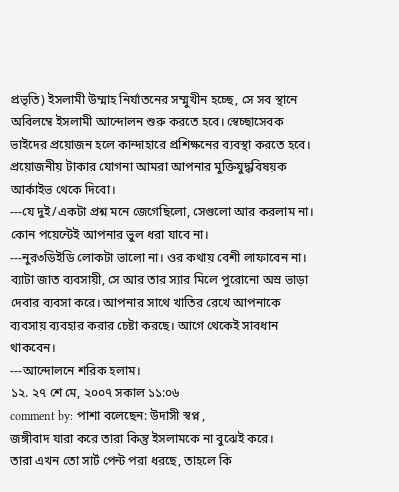প্রভৃতি) ইসলামী উম্মাহ নির্যাতনের সম্মুখীন হচ্ছে, সে সব স্থানে অবিলম্বে ইসলামী আন্দোলন শুরু করতে হবে। স্বেচ্ছাসেবক ভাইদের প্রয়োজন হলে কান্দাহারে প্রশিক্ষনের ব্যবস্থা করতে হবে। প্রয়োজনীয় টাকার যোগনা আমরা আপনার মুক্তিযুদ্ধবিষয়ক আর্কাইভ থেকে দিবো।
---যে দুই/একটা প্রশ্ন মনে জেগেছিলো, সেগুলো আর করলাম না। কোন পয়েন্টেই আপনার ভুল ধরা যাবে না।
---নুর৩ডিইডি লোকটা ভালো না। ওর কথায় বেশী লাফাবেন না। ব্যাটা জাত ব্যবসায়ী, সে আর তার স্যার মিলে পুরোনো অস্র ভাড়া দেবার ব্যবসা করে। আপনার সাথে খাতির রেখে আপনাকে ব্যবসায় ব্যবহার করার চেষ্টা করছে। আগে থেকেই সাবধান থাকবেন।
---আন্দোলনে শরিক হলাম।
১২. ২৭ শে মে, ২০০৭ সকাল ১১:০৬
comment by: পাশা বলেছেন: উদাসী স্বপ্ন ,
জঙ্গীবাদ যারা করে তারা কিন্তু ইসলামকে না বুঝেই করে।
তারা এখন তো সার্ট পেন্ট পরা ধরছে, তাহলে কি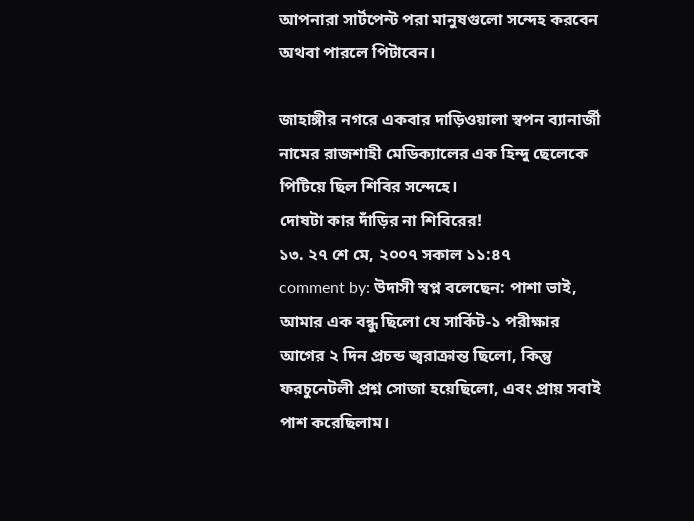আপনারা সার্টপেন্ট পরা মানুষগুলো সন্দেহ করবেন
অথবা পারলে পিটাবেন।

জাহাঙ্গীর নগরে একবার দাড়িওয়ালা স্বপন ব্যানার্জী নামের রাজশাহী মেডিক্যালের এক হিন্দু ছেলেকে পিটিয়ে ছিল শিবির সন্দেহে।
দোষটা কার দাঁড়ির না শিবিরের!
১৩. ২৭ শে মে, ২০০৭ সকাল ১১:৪৭
comment by: উদাসী স্বপ্ন বলেছেন: পাশা ভাই, আমার এক বন্ধু ছিলো যে সার্কিট-১ পরীক্ষার আগের ২ দিন প্রচন্ড জ্বরাক্রান্ত ছিলো, কিন্তু ফরচুনেটলী প্রশ্ন সোজা হয়েছিলো, এবং প্রায় সবাই পাশ করেছিলাম।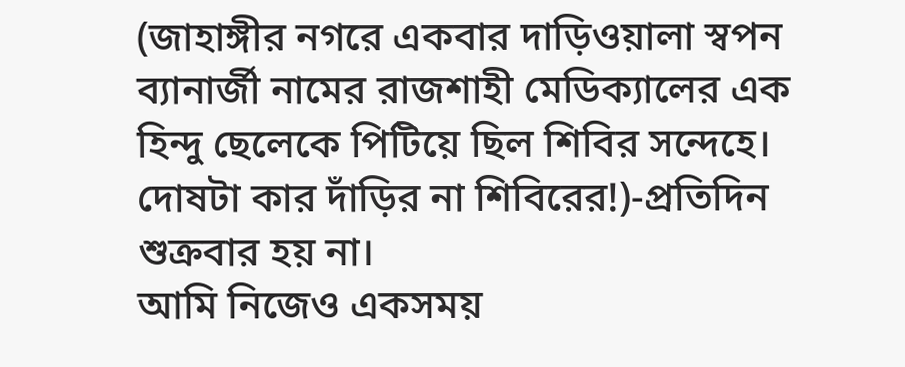(জাহাঙ্গীর নগরে একবার দাড়িওয়ালা স্বপন ব্যানার্জী নামের রাজশাহী মেডিক্যালের এক হিন্দু ছেলেকে পিটিয়ে ছিল শিবির সন্দেহে।
দোষটা কার দাঁড়ির না শিবিরের!)-প্রতিদিন শুক্রবার হয় না।
আমি নিজেও একসময়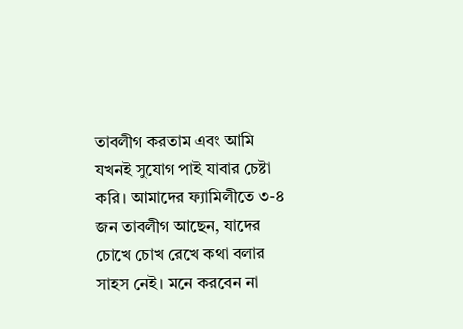তাবলীগ করতাম এবং আমি যখনই সুযোগ পাই যাবার চেষ্টা করি। আমাদের ফ্যামিলীতে ৩-৪ জন তাবলীগ আছেন, যাদের চোখে চোখ রেখে কথা বলার সাহস নেই। মনে করবেন না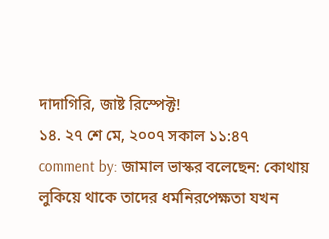দাদাগিরি, জাষ্ট রিস্পেক্ট!
১৪. ২৭ শে মে, ২০০৭ সকাল ১১:৪৭
comment by: জামাল ভাস্কর বলেছেন: কোথায় লুকিয়ে থাকে তাদের ধর্মনিরপেক্ষতা যখন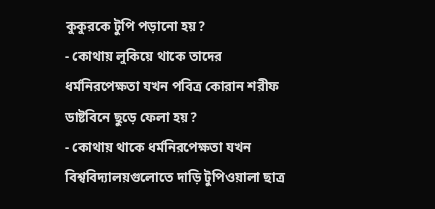কুকুরকে টুপি পড়ানো হয়?
- কোথায় লুকিয়ে থাকে তাদের ধর্মনিরপেক্ষতা যখন পবিত্র কোরান শরীফ ডাষ্টবিনে ছুড়ে ফেলা হয়?
- কোথায় থাকে ধর্মনিরপেক্ষতা যখন বিশ্ববিদ্যালয়গুলোতে দাড়ি টুপিওয়ালা ছাত্র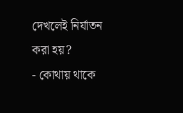দেখলেই নির্যাতন করা হয়?
- কোথায় থাকে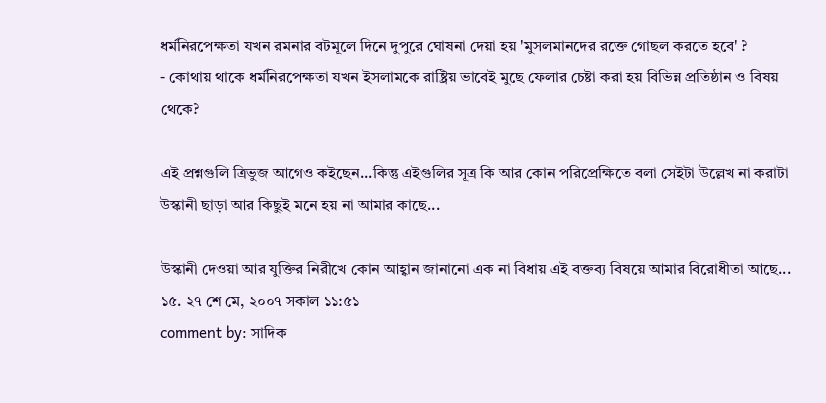ধর্মনিরপেক্ষতা যখন রমনার বটমূলে দিনে দুপুরে ঘোষনা দেয়া হয় 'মুসলমানদের রক্তে গোছল করতে হবে' ?
- কোথায় থাকে ধর্মনিরপেক্ষতা যখন ইসলামকে রাষ্ট্রিয় ভাবেই মুছে ফেলার চেষ্টা করা হয় বিভিন্ন প্রতিষ্ঠান ও বিষয় থেকে?

এই প্রশ্নগুলি ত্রিভুজ আগেও কইছেন...কিন্তু এইগুলির সূত্র কি আর কোন পরিপ্রেক্ষিতে বলা সেইটা উল্লেখ না করাটা উস্কানী ছাড়া আর কিছুই মনে হয় না আমার কাছে...

উস্কানী দেওয়া আর যুক্তির নিরীখে কোন আহ্বান জানানো এক না বিধায় এই বক্তব্য বিষয়ে আমার বিরোধীতা আছে...
১৫. ২৭ শে মে, ২০০৭ সকাল ১১:৫১
comment by: সাদিক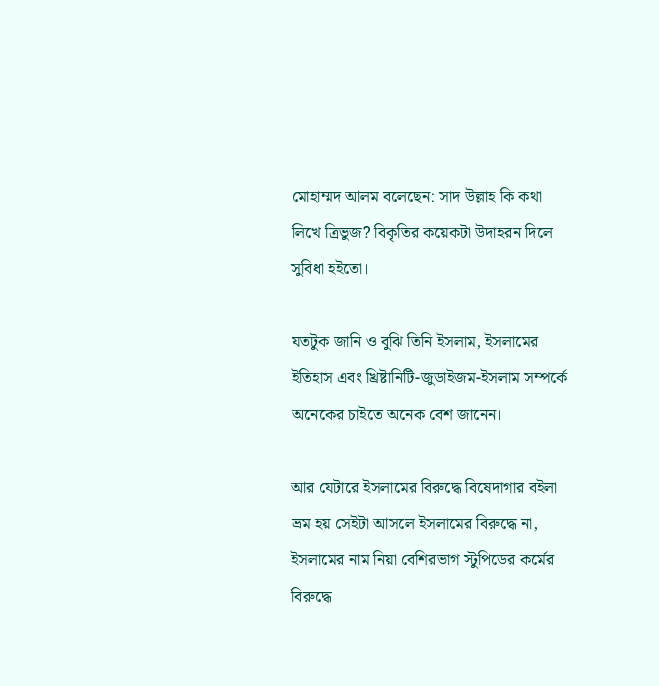মোহাম্মদ আলম বলেছেন: সাদ উল্লাহ কি কথা লিখে ত্রিভুজ? বিকৃতির কয়েকটা উদাহরন দিলে সুবিধা হইতো।

যতটুক জানি ও বুঝি তিনি ইসলাম, ইসলামের ইতিহাস এবং খ্রিষ্টানিটি-জুডাইজম-ইসলাম সম্পর্কে অনেকের চাইতে অনেক বেশ জানেন।

আর যেটারে ইসলামের বিরুদ্ধে বিষেদাগার বইলা ভ্রম হয় সেইটা আসলে ইসলামের বিরুদ্ধে না, ইসলামের নাম নিয়া বেশিরভাগ স্টুপিডের কর্মের বিরুদ্ধে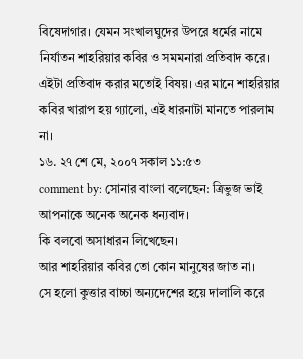বিষেদাগার। যেমন সংখালঘুদের উপরে ধর্মের নামে নির্যাতন শাহরিয়ার কবির ও সমমনারা প্রতিবাদ করে। এইটা প্রতিবাদ করার মতোই বিষয়। এর মানে শাহরিয়ার কবির খারাপ হয় গ্যালো, এই ধারনাটা মানতে পারলাম না।
১৬. ২৭ শে মে, ২০০৭ সকাল ১১:৫৩
comment by: সোনার বাংলা বলেছেন: ত্রিভুজ ভাই
আপনাকে অনেক অনেক ধন্যবাদ।
কি বলবো অসাধারন লিখেছেন।
আর শাহরিয়ার কবির তো কোন মানুষের জাত না।
সে হলো কুত্তার বাচ্চা অন্যদেশের হয়ে দালালি করে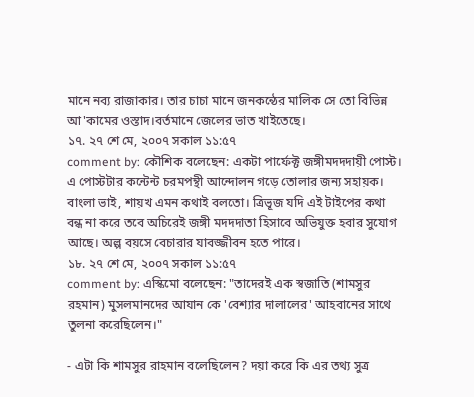মানে নব্য রাজাকার। তার চাচা মানে জনকন্ঠের মালিক সে তো বিভিন্ন আ'কামের ওস্তাদ।বর্তমানে জেলের ভাত খাইতেছে।
১৭. ২৭ শে মে, ২০০৭ সকাল ১১:৫৭
comment by: কৌশিক বলেছেন: একটা পার্ফেক্ট জঙ্গীমদদদায়ী পোস্ট। এ পোস্টটার কন্টেন্ট চরমপন্থী আন্দোলন গড়ে তোলার জন্য সহায়ক। বাংলা ভাই, শায়খ এমন কথাই বলতো। ত্রিভূজ যদি এই টাইপের কথা বন্ধ না করে তবে অচিরেই জঙ্গী মদদদাতা হিসাবে অভিযুক্ত হবার সুযোগ আছে। অল্প বয়সে বেচারার যাবজ্জীবন হতে পারে।
১৮. ২৭ শে মে, ২০০৭ সকাল ১১:৫৭
comment by: এস্কিমো বলেছেন: "তাদেরই এক স্বজাতি (শামসুর রহমান) মুসলমানদের আযান কে 'বেশ্যার দালালের' আহবানের সাথে তুলনা করেছিলেন।"

- এটা কি শামসুর রাহমান বলেছিলেন? দয়া করে কি এর তথ্য সুত্র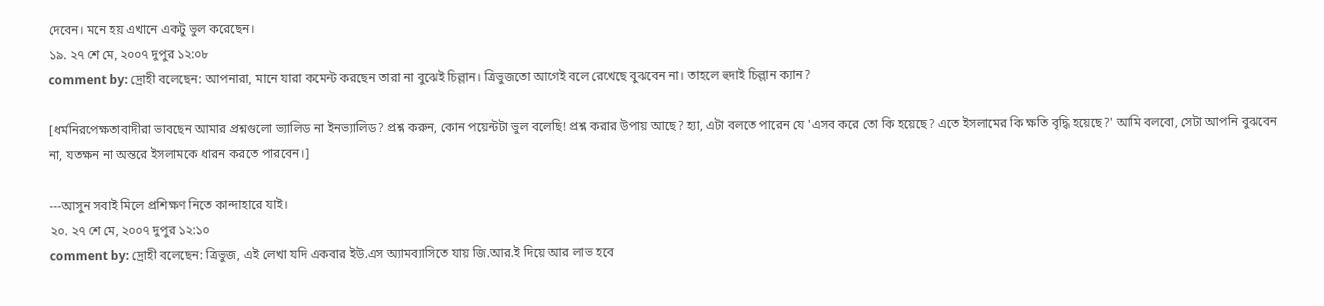দেবেন। মনে হয় এখানে একটু ভুল করেছেন।
১৯. ২৭ শে মে, ২০০৭ দুপুর ১২:০৮
comment by: দ্রোহী বলেছেন: আপনারা, মানে যারা কমেন্ট করছেন তারা না বুঝেই চিল্লান। ত্রিভুজতো আগেই বলে রেখেছে বুঝবেন না। তাহলে হুদাই চিল্লান ক্যান?

[ধর্মনিরপেক্ষতাবাদীরা ভাবছেন আমার প্রশ্নগুলো ভ্যালিড না ইনভ্যালিড? প্রশ্ন করুন, কোন পয়েন্টটা ভুল বলেছি! প্রশ্ন করার উপায় আছে? হ্যা, এটা বলতে পারেন যে 'এসব করে তো কি হয়েছে? এতে ইসলামের কি ক্ষতি বৃদ্ধি হয়েছে?' আমি বলবো, সেটা আপনি বুঝবেন না, যতক্ষন না অন্তরে ইসলামকে ধারন করতে পারবেন।]

---আসুন সবাই মিলে প্রশিক্ষণ নিতে কান্দাহারে যাই।
২০. ২৭ শে মে, ২০০৭ দুপুর ১২:১০
comment by: দ্রোহী বলেছেন: ত্রিভুজ, এই লেখা যদি একবার ইউ.এস অ্যামব্যাসিতে যায় জি.আর.ই দিয়ে আর লাভ হবে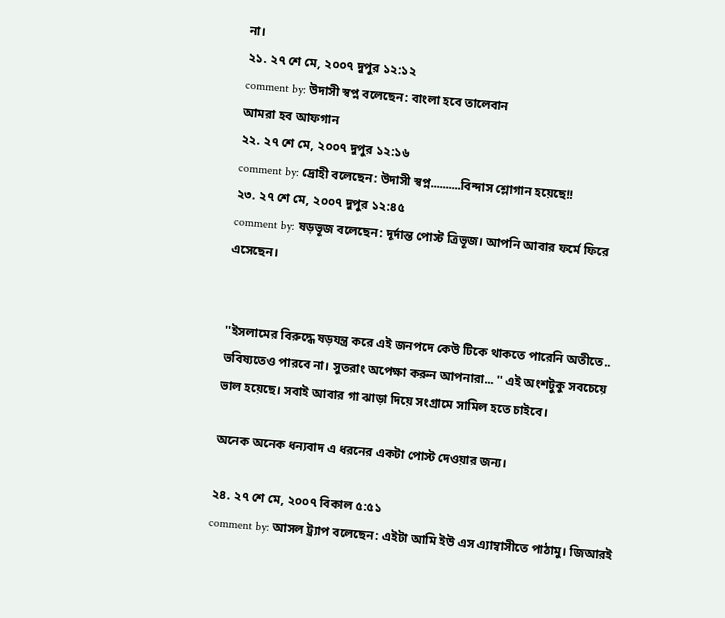না।
২১. ২৭ শে মে, ২০০৭ দুপুর ১২:১২
comment by: উদাসী স্বপ্ন বলেছেন: বাংলা হবে তালেবান
আমরা হব আফগান
২২. ২৭ শে মে, ২০০৭ দুপুর ১২:১৬
comment by: দ্রোহী বলেছেন: উদাসী স্বপ্ন..........বিন্দাস শ্লোগান হয়েছে!!
২৩. ২৭ শে মে, ২০০৭ দুপুর ১২:৪৫
comment by: ষড়ভূজ বলেছেন: দূর্দান্ত পোস্ট ত্রিভূজ। আপনি আবার ফর্মে ফিরে এসেছেন।


''ইসলামের বিরুদ্ধে ষড়যন্ত্র করে এই জনপদে কেউ টিকে থাকতে পারেনি অতীতে.. ভবিষ্যতেও পারবে না। সুতরাং অপেক্ষা করুন আপনারা... '' এই অংশটুকু সবচেয়ে ভাল হয়েছে। সবাই আবার গা ঝাড়া দিয়ে সংগ্রামে সামিল হতে চাইবে।

অনেক অনেক ধন্যবাদ এ ধরনের একটা পোস্ট দেওয়ার জন্য।

২৪. ২৭ শে মে, ২০০৭ বিকাল ৫:৫১
comment by: আসল ট্র্যাপ বলেছেন: এইটা আমি ইউ এস এ্যাম্বাসীতে পাঠামু। জিআরই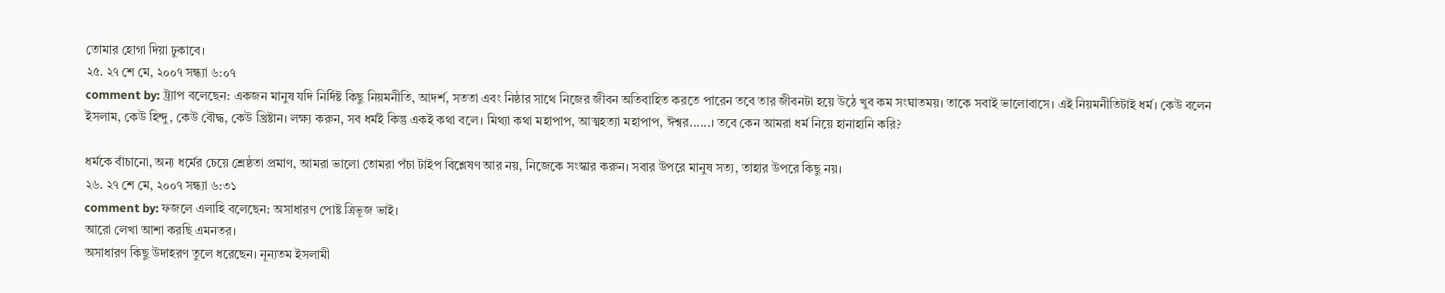তোমার হোগা দিয়া ঢুকাবে।
২৫. ২৭ শে মে, ২০০৭ সন্ধ্যা ৬:০৭
comment by: ট্র্যাপ বলেছেন: একজন মানুষ যদি নির্দিষ্ট কিছু নিয়মনীতি, আদর্শ, সততা এবং নিষ্ঠার সাথে নিজের জীবন অতিবাহিত করতে পারেন তবে তার জীবনটা হয়ে উঠে খুব কম সংঘাতময়। তাকে সবাই ভালোবাসে। এই নিয়মনীতিটাই ধর্ম। কেউ বলেন ইসলাম, কেউ হিন্দু, কেউ বৌদ্ধ, কেউ খ্রিষ্টান। লক্ষ্য করুন, সব ধর্মই কিন্তু একই কথা বলে। মিথ্যা কথা মহাপাপ, আত্মহত্যা মহাপাপ, ঈশ্বর......। তবে কেন আমরা ধর্ম নিয়ে হানাহানি করি?

ধর্মকে বাঁচানো, অন্য ধর্মের চেয়ে শ্রেষ্ঠতা প্রমাণ, আমরা ভালো তোমরা পঁচা টাইপ বিশ্লেষণ আর নয়, নিজেকে সংস্কার করুন। সবার উপরে মানুষ সত্য, তাহার উপরে কিছু নয়।
২৬. ২৭ শে মে, ২০০৭ সন্ধ্যা ৬:৩১
comment by: ফজলে এলাহি বলেছেন: অসাধারণ পোষ্ট ত্রিভূজ ভাই।
আরো লেখা আশা করছি এমনতর।
অসাধারণ কিছু উদাহরণ তুলে ধরেছেন। নূন্যতম ইসলামী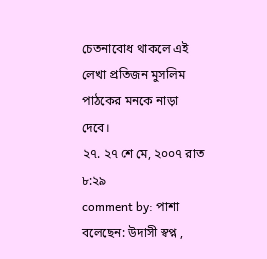চেতনাবোধ থাকলে এই লেখা প্রতিজন মুসলিম পাঠকের মনকে নাড়া দেবে।
২৭. ২৭ শে মে, ২০০৭ রাত ৮:২৯
comment by: পাশা বলেছেন: উদাসী স্বপ্ন ,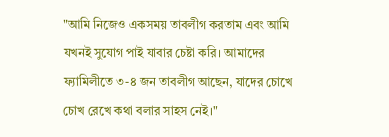"আমি নিজেও একসময় তাবলীগ করতাম এবং আমি যখনই সুযোগ পাই যাবার চেষ্টা করি। আমাদের ফ্যামিলীতে ৩-৪ জন তাবলীগ আছেন, যাদের চোখে চোখ রেখে কথা বলার সাহস নেই।"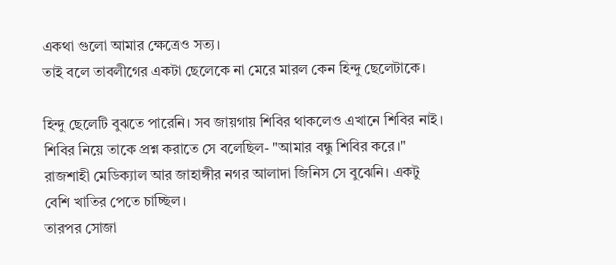একথা গুলো আমার ক্ষেত্রেও সত্য।
তাই বলে তাবলীগের একটা ছেলেকে না মেরে মারল কেন হিন্দু ছেলেটাকে।

হিন্দু ছেলেটি বুঝতে পারেনি। সব জায়গায় শিবির থাকলেও এখানে শিবির নাই। শিবির নিয়ে তাকে প্রশ্ন করাতে সে বলেছিল- "আমার বন্ধু শিবির করে।"
রাজশাহী মেডিক্যাল আর জাহাঙ্গীর নগর আলাদা জিনিস সে বুঝেনি। একটু বেশি খাতির পেতে চাচ্ছিল।
তারপর সোজা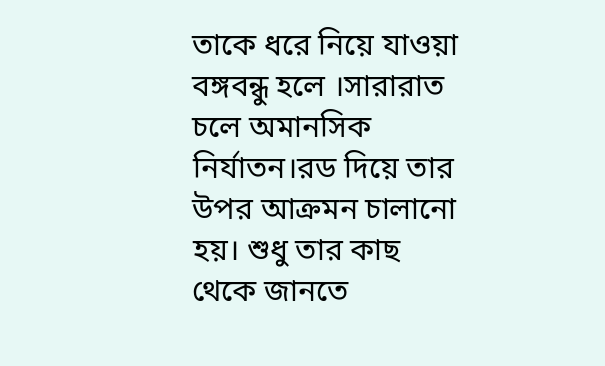তাকে ধরে নিয়ে যাওয়া বঙ্গবন্ধু হলে ।সারারাত চলে অমানসিক নির্যাতন।রড দিয়ে তার উপর আক্রমন চালানো হয়। শুধু তার কাছ থেকে জানতে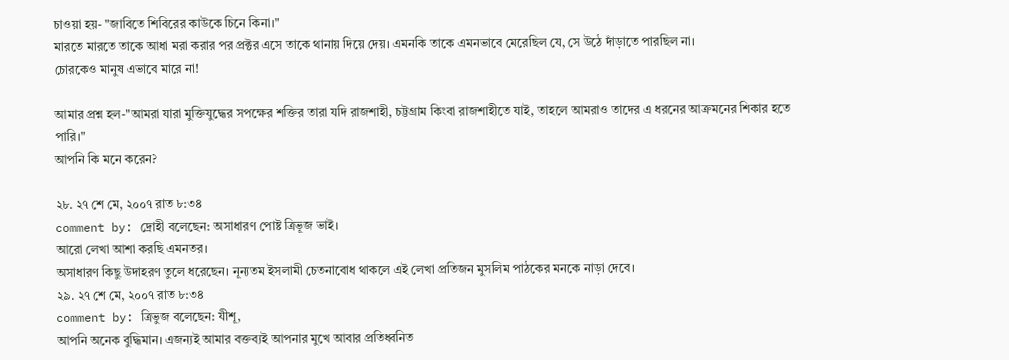চাওয়া হয়- "জাবিতে শিবিরের কাউকে চিনে কিনা।"
মারতে মারতে তাকে আধা মরা করার পর প্রক্টর এসে তাকে থানায় দিয়ে দেয়। এমনকি তাকে এমনভাবে মেরেছিল যে, সে উঠে দাঁড়াতে পারছিল না।
চোরকেও মানুষ এভাবে মারে না!

আমার প্রশ্ন হল-"আমরা যারা মুক্তিযুদ্ধের সপক্ষের শক্তির তারা যদি রাজশাহী, চট্টগ্রাম কিংবা রাজশাহীতে যাই, তাহলে আমরাও তাদের এ ধরনের আক্রমনের শিকার হতে পারি।"
আপনি কি মনে করেন?

২৮. ২৭ শে মে, ২০০৭ রাত ৮:৩৪
comment by: দ্রোহী বলেছেন: অসাধারণ পোষ্ট ত্রিভূজ ভাই।
আরো লেখা আশা করছি এমনতর।
অসাধারণ কিছু উদাহরণ তুলে ধরেছেন। নূন্যতম ইসলামী চেতনাবোধ থাকলে এই লেখা প্রতিজন মুসলিম পাঠকের মনকে নাড়া দেবে।
২৯. ২৭ শে মে, ২০০৭ রাত ৮:৩৪
comment by: ত্রিভুজ বলেছেন: যীশূ,
আপনি অনেক বুদ্ধিমান। এজন্যই আমার বক্তব্যই আপনার মুখে আবার প্রতিধ্বনিত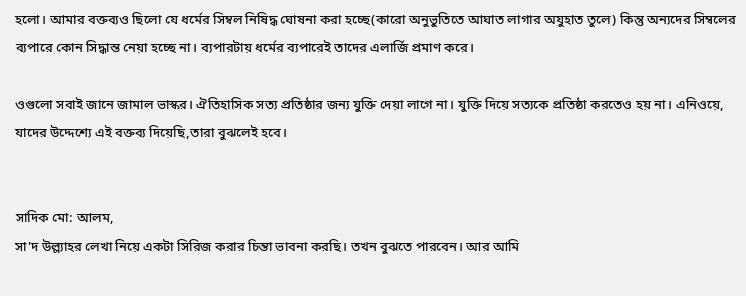হলো। আমার বক্তব্যও ছিলো যে ধর্মের সিম্বল নিষিদ্ধ ঘোষনা করা হচ্ছে(কারো অনুভুতিতে আঘাত লাগার অযুহাত তুলে) কিন্তু অন্যদের সিম্বলের ব্যপারে কোন সিদ্ধান্ত নেয়া হচ্ছে না। ব্যপারটায় ধর্মের ব্যপারেই তাদের এলার্জি প্রমাণ করে।

ওগুলো সবাই জানে জামাল ভাস্কর। ঐতিহাসিক সত্য প্রতিষ্ঠার জন্য যুক্তি দেয়া লাগে না। যুক্তি দিয়ে সত্যকে প্রতিষ্ঠা করতেও হয় না। এনিওয়ে, যাদের উদ্দেশ্যে এই বক্তব্য দিয়েছি,তারা বুঝলেই হবে।


সাদিক মো: আলম,
সা'দ উল্ল্যাহর লেখা নিয়ে একটা সিরিজ করার চিন্তা ভাবনা করছি। তখন বুঝতে পারবেন। আর আমি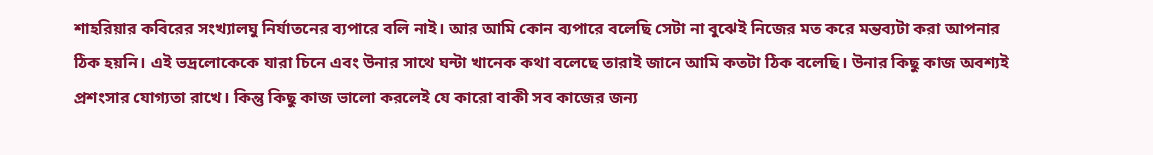শাহরিয়ার কবিরের সংখ্যালঘু নির্যাতনের ব্যপারে বলি নাই। আর আমি কোন ব্যপারে বলেছি সেটা না বুঝেই নিজের মত করে মন্তব্যটা করা আপনার ঠিক হয়নি। এই ভদ্রলোকেকে যারা চিনে এবং উনার সাথে ঘন্টা খানেক কথা বলেছে তারাই জানে আমি কতটা ঠিক বলেছি। উনার কিছু কাজ অবশ্যই প্রশংসার যোগ্যতা রাখে। কিন্তু কিছু কাজ ভালো করলেই যে কারো বাকী সব কাজের জন্য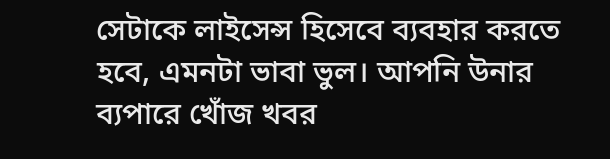সেটাকে লাইসেন্স হিসেবে ব্যবহার করতে হবে, এমনটা ভাবা ভুল। আপনি উনার ব্যপারে খোঁজ খবর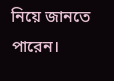নিয়ে জানতে পারেন।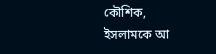কৌশিক,
ইসলামকে আ